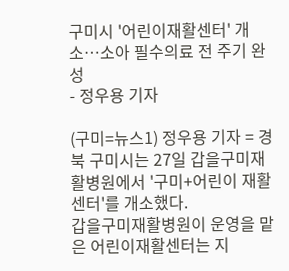구미시 '어린이재활센터' 개소…소아 필수의료 전 주기 완성
- 정우용 기자

(구미=뉴스1) 정우용 기자 = 경북 구미시는 27일 갑을구미재활병원에서 '구미+어린이 재활센터'를 개소했다.
갑을구미재활병원이 운영을 맡은 어린이재활센터는 지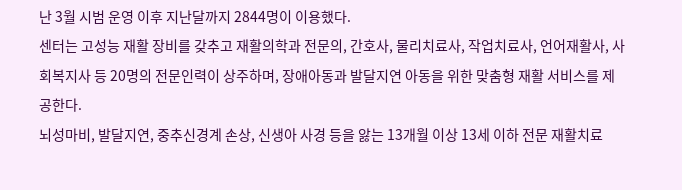난 3월 시범 운영 이후 지난달까지 2844명이 이용했다.
센터는 고성능 재활 장비를 갖추고 재활의학과 전문의, 간호사, 물리치료사, 작업치료사, 언어재활사, 사회복지사 등 20명의 전문인력이 상주하며, 장애아동과 발달지연 아동을 위한 맞춤형 재활 서비스를 제공한다.
뇌성마비, 발달지연, 중추신경계 손상, 신생아 사경 등을 앓는 13개월 이상 13세 이하 전문 재활치료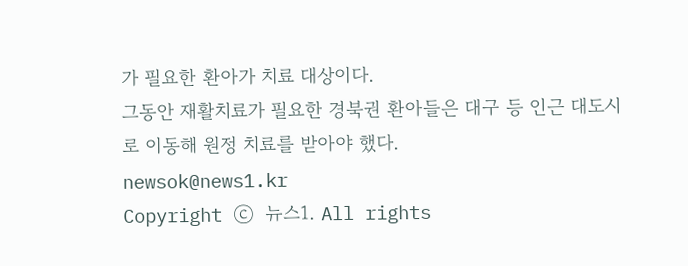가 필요한 환아가 치료 대상이다.
그동안 재활치료가 필요한 경북권 환아들은 대구 등 인근 대도시로 이동해 원정 치료를 받아야 했다.
newsok@news1.kr
Copyright ⓒ 뉴스1. All rights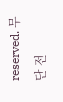reserved. 무단 전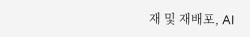재 및 재배포, AI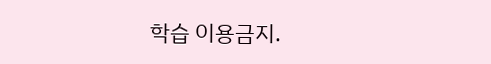학습 이용금지.